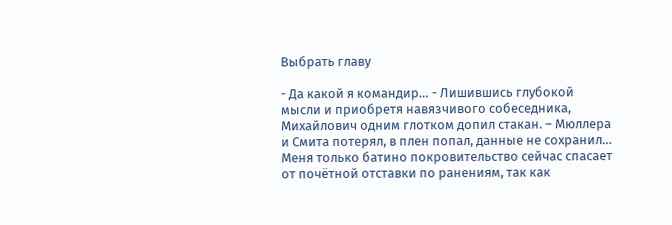Выбрать главу

- Да какой я командир… - Лишившись глубокой мысли и приобретя навязчивого собеседника, Михайлович одним глотком допил стакан. – Мюллера и Смита потерял, в плен попал, данные не сохранил… Меня только батино покровительство сейчас спасает от почётной отставки по ранениям, так как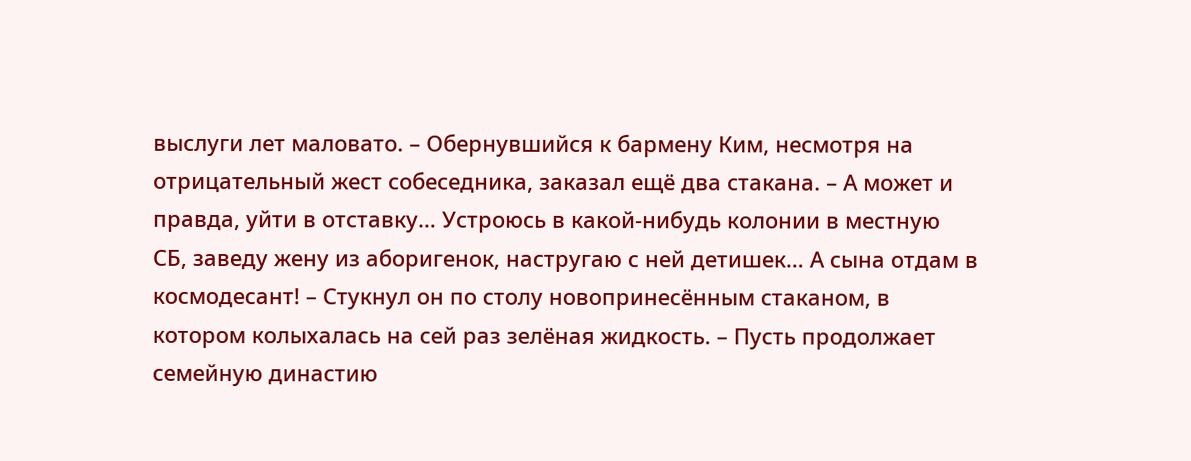выслуги лет маловато. – Обернувшийся к бармену Ким, несмотря на отрицательный жест собеседника, заказал ещё два стакана. – А может и правда, уйти в отставку… Устроюсь в какой-нибудь колонии в местную СБ, заведу жену из аборигенок, настругаю с ней детишек… А сына отдам в космодесант! – Стукнул он по столу новопринесённым стаканом, в котором колыхалась на сей раз зелёная жидкость. – Пусть продолжает семейную династию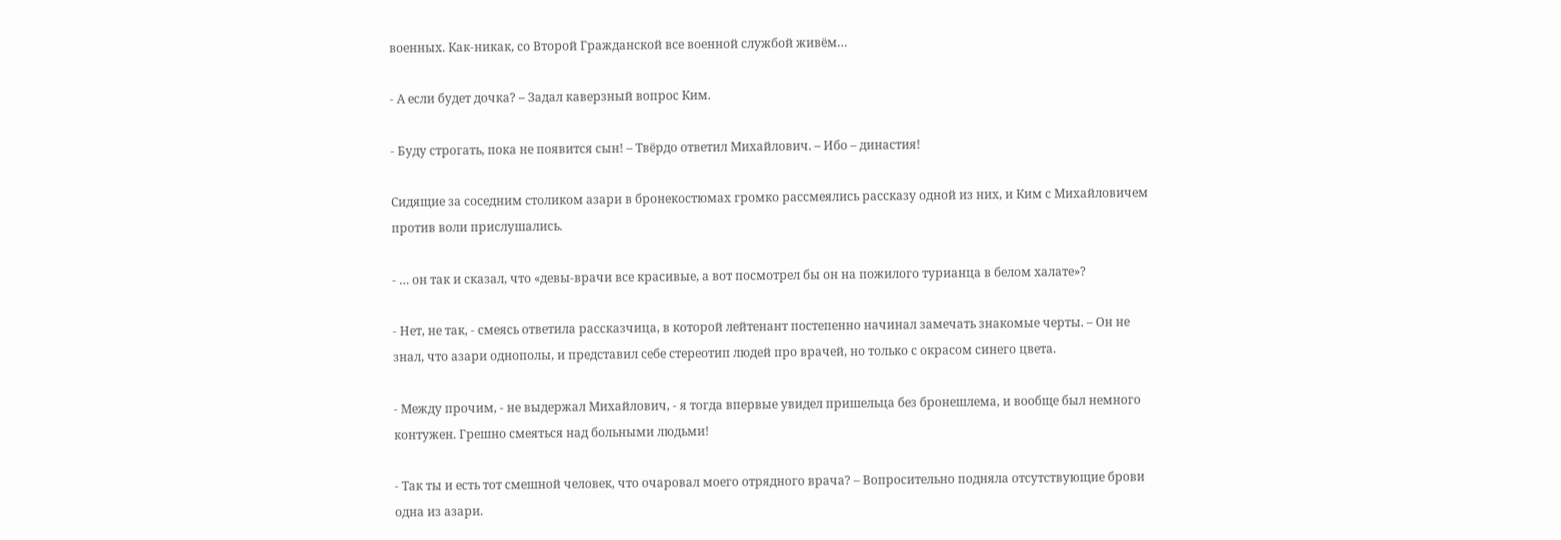военных. Как-никак, со Второй Гражданской все военной службой живём…

- А если будет дочка? – Задал каверзный вопрос Ким.

- Буду строгать, пока не появится сын! – Твёрдо ответил Михайлович. – Ибо – династия!

Сидящие за соседним столиком азари в бронекостюмах громко рассмеялись рассказу одной из них, и Ким с Михайловичем против воли прислушались.

- … он так и сказал, что «девы-врачи все красивые, а вот посмотрел бы он на пожилого турианца в белом халате»?

- Нет, не так, - смеясь ответила рассказчица, в которой лейтенант постепенно начинал замечать знакомые черты. – Он не знал, что азари однополы, и представил себе стереотип людей про врачей, но только с окрасом синего цвета.

- Между прочим, - не выдержал Михайлович, - я тогда впервые увидел пришельца без бронешлема, и вообще был немного контужен. Грешно смеяться над больными людьми!

- Так ты и есть тот смешной человек, что очаровал моего отрядного врача? – Вопросительно подняла отсутствующие брови одна из азари.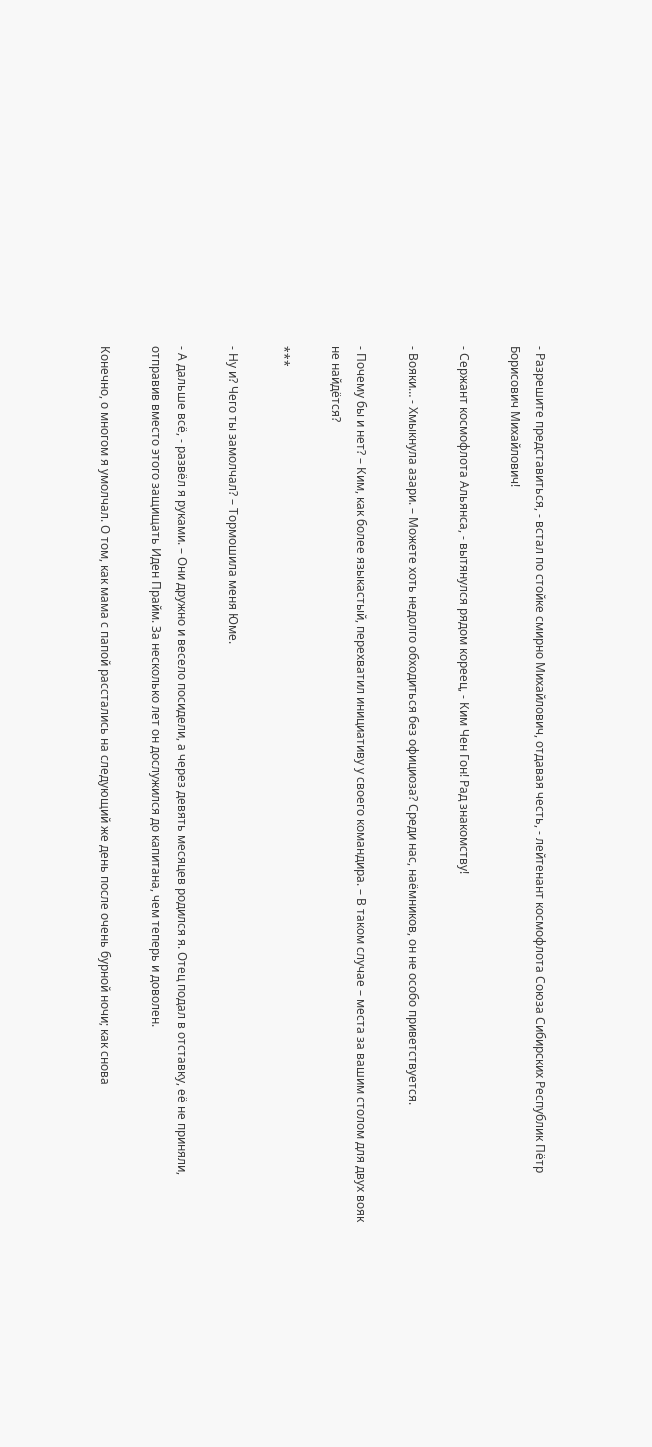- Разрешите представиться, - встал по стойке смирно Михайлович, отдавая честь, - лейтенант космофлота Союза Сибирских Республик Пётр Борисович Михайлович!

- Сержант космофлота Альянса, - вытянулся рядом кореец, - Ким Чен Гон! Рад знакомству!

- Вояки… - Хмыкнула азари. – Можете хоть недолго обходиться без официоза? Среди нас, наёмников, он не особо приветствуется.

- Почему бы и нет? – Ким, как более языкастый, перехватил инициативу у своего командира. – В таком случае – места за вашим столом для двух вояк не найдётся?

***

- Ну и? Чего ты замолчал? – Тормошила меня Юме.

- А дальше всё, - развёл я руками. – Они дружно и весело посидели, а через девять месяцев родился я. Отец подал в отставку, её не приняли, отправив вместо этого защищать Иден Прайм. За несколько лет он дослужился до капитана, чем теперь и доволен.

Конечно, о многом я умолчал. О том, как мама с папой расстались на следующий же день после очень бурной ночи; как снова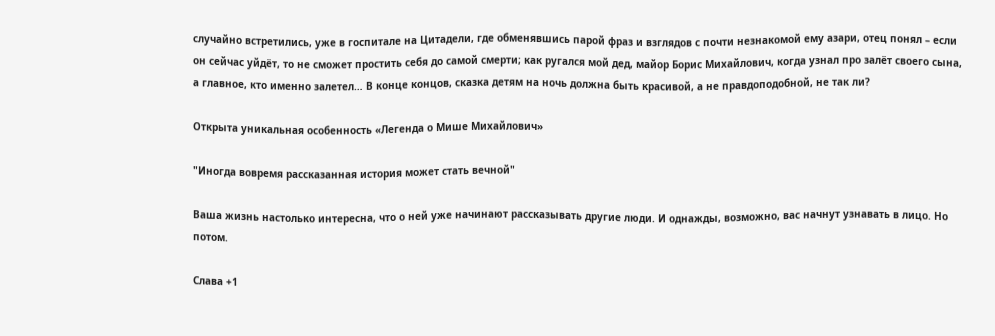случайно встретились, уже в госпитале на Цитадели, где обменявшись парой фраз и взглядов с почти незнакомой ему азари, отец понял – если он сейчас уйдёт, то не сможет простить себя до самой смерти; как ругался мой дед, майор Борис Михайлович, когда узнал про залёт своего сына, а главное, кто именно залетел… В конце концов, сказка детям на ночь должна быть красивой, а не правдоподобной, не так ли?

Открыта уникальная особенность «Легенда о Мише Михайлович»

"Иногда вовремя рассказанная история может стать вечной"

Ваша жизнь настолько интересна, что о ней уже начинают рассказывать другие люди. И однажды, возможно, вас начнут узнавать в лицо. Но потом.

Слава +1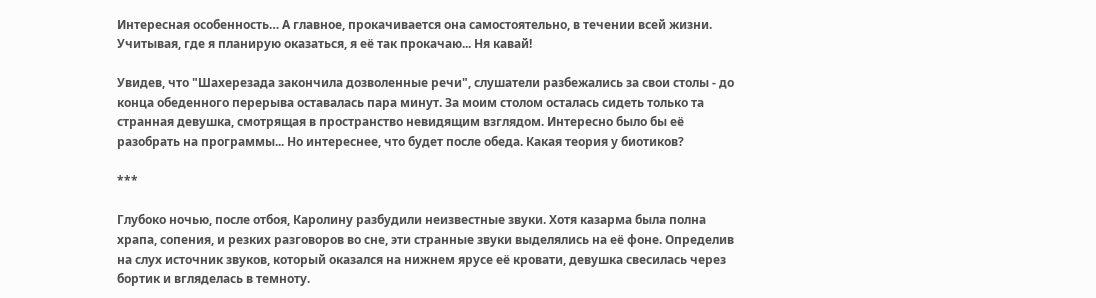Интересная особенность… А главное, прокачивается она самостоятельно, в течении всей жизни. Учитывая, где я планирую оказаться, я её так прокачаю... Ня кавай!

Увидев, что "Шахерезада закончила дозволенные речи", слушатели разбежались за свои столы - до конца обеденного перерыва оставалась пара минут. За моим столом осталась сидеть только та странная девушка, смотрящая в пространство невидящим взглядом. Интересно было бы её разобрать на программы... Но интереснее, что будет после обеда. Какая теория у биотиков?

***

Глубоко ночью, после отбоя, Каролину разбудили неизвестные звуки. Хотя казарма была полна храпа, сопения, и резких разговоров во сне, эти странные звуки выделялись на её фоне. Определив на слух источник звуков, который оказался на нижнем ярусе её кровати, девушка свесилась через бортик и вгляделась в темноту.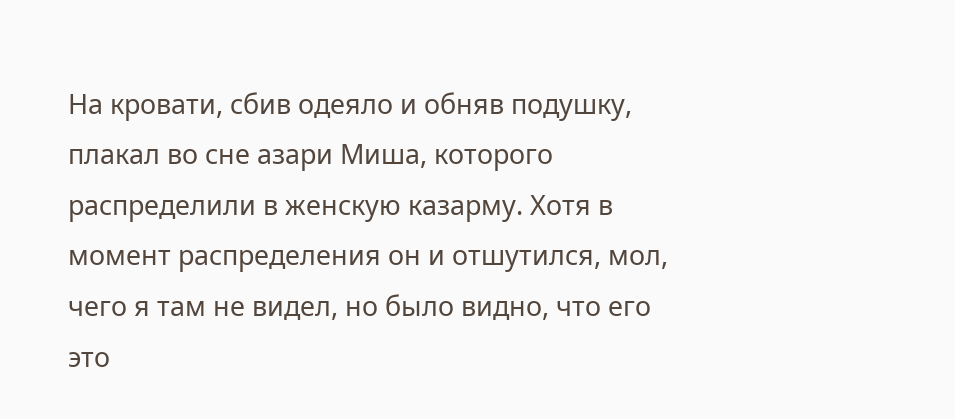На кровати, сбив одеяло и обняв подушку, плакал во сне азари Миша, которого распределили в женскую казарму. Хотя в момент распределения он и отшутился, мол, чего я там не видел, но было видно, что его это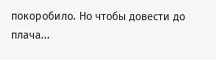покоробило. Но чтобы довести до плача...